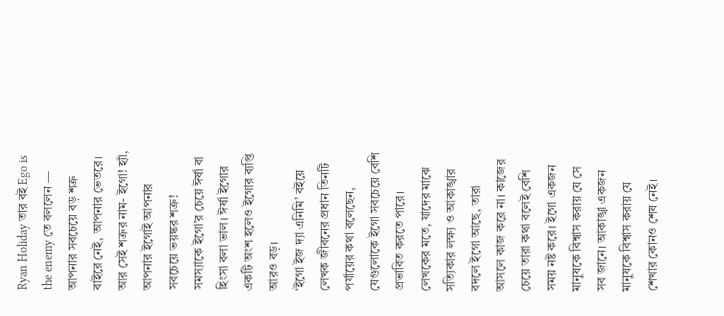Ryan Holiday তার বই Ego is the enemy তে বললেন — আপনার সবচেয়ে বড় শত্রু বাইরে নেই, আপনার ভেতরে। আর সেই শত্রুর নাম- ইগো! হ্যাঁ, আপনার ইগোই আপনার সবচেয়ে ভয়ঙ্কর শত্রু! সমস্যাকে ইগো’র চেয়ে ঈর্ষা বা হিংসা বলা ভাল। ঈর্ষা ইগোর একটি অংশ হলেও ইগোর ব্যপ্তি আরও বড়।
‘ইগো ইজ দ্যা এনিমি’ বইয়ে লেখক জীবনের প্রধান তিনটি পর্যায়ের কথা বলেছেন, যেগুলোকে ইগো সবচেয়ে বেশি প্রভাবিত করতে পারে। লেখকের মতে, যাদের মাঝে সত্যিকার লক্ষ্য ও আকাঙ্খার বদলে ইগো আছে, তারা আসলে কাজ করে না। কাজের চেয়ে তারা কথা বলেই বেশি সময় নষ্ট করে। ইগো একজন মানুষকে বিশ্বাস করায় যে সে সব জানে। আকাঙ্খা একজন মানুষকে বিশ্বাস করায় যে শেখার কোনও শেষ নেই।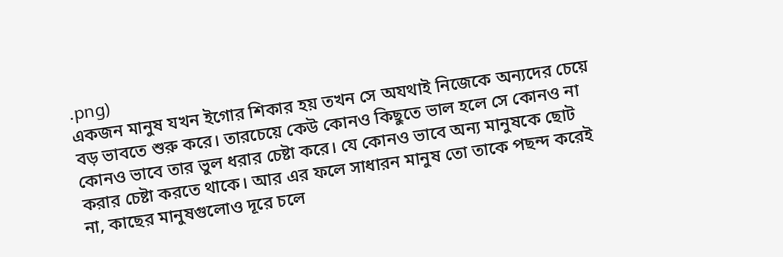.png)
একজন মানুষ যখন ইগোর শিকার হয় তখন সে অযথাই নিজেকে অন্যদের চেয়ে বড় ভাবতে শুরু করে। তারচেয়ে কেউ কোনও কিছুতে ভাল হলে সে কোনও না কোনও ভাবে তার ভুল ধরার চেষ্টা করে। যে কোনও ভাবে অন্য মানুষকে ছোট করার চেষ্টা করতে থাকে। আর এর ফলে সাধারন মানুষ তো তাকে পছন্দ করেই না, কাছের মানুষগুলোও দূরে চলে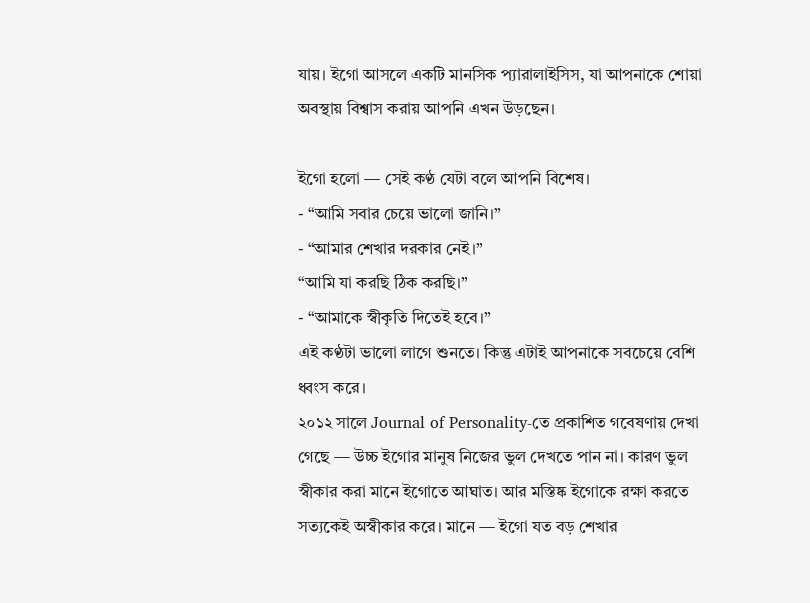যায়। ইগো আসলে একটি মানসিক প্যারালাইসিস, যা আপনাকে শোয়া অবস্থায় বিশ্বাস করায় আপনি এখন উড়ছেন।

ইগো হলো — সেই কণ্ঠ যেটা বলে আপনি বিশেষ।
- “আমি সবার চেয়ে ভালো জানি।”
- “আমার শেখার দরকার নেই।”
“আমি যা করছি ঠিক করছি।”
- “আমাকে স্বীকৃতি দিতেই হবে।”
এই কণ্ঠটা ভালো লাগে শুনতে। কিন্তু এটাই আপনাকে সবচেয়ে বেশি ধ্বংস করে।
২০১২ সালে Journal of Personality-তে প্রকাশিত গবেষণায় দেখা গেছে — উচ্চ ইগোর মানুষ নিজের ভুল দেখতে পান না। কারণ ভুল স্বীকার করা মানে ইগোতে আঘাত। আর মস্তিষ্ক ইগোকে রক্ষা করতে সত্যকেই অস্বীকার করে। মানে — ইগো যত বড় শেখার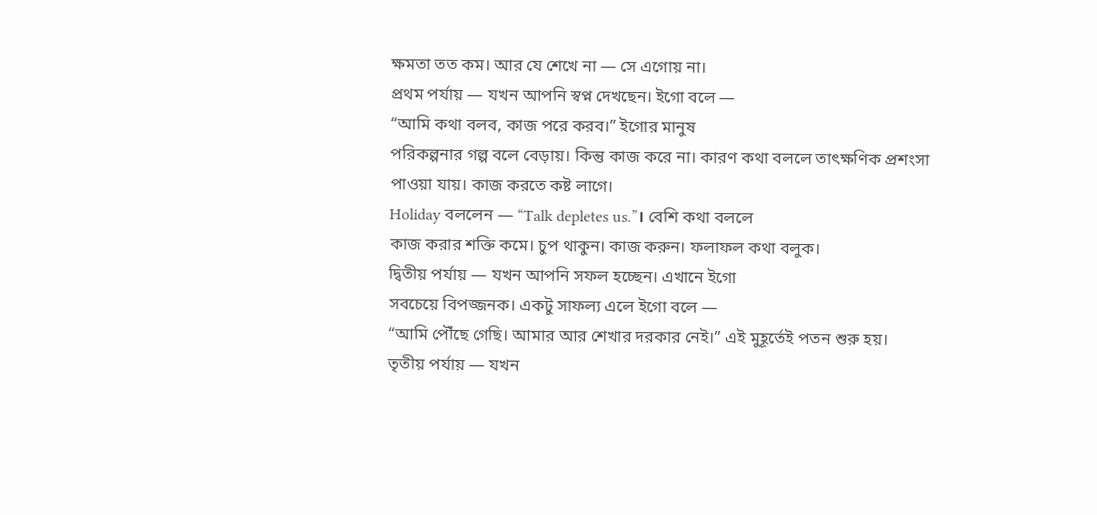ক্ষমতা তত কম। আর যে শেখে না — সে এগোয় না।
প্রথম পর্যায় — যখন আপনি স্বপ্ন দেখছেন। ইগো বলে —
“আমি কথা বলব, কাজ পরে করব।” ইগোর মানুষ
পরিকল্পনার গল্প বলে বেড়ায়। কিন্তু কাজ করে না। কারণ কথা বললে তাৎক্ষণিক প্রশংসা পাওয়া যায়। কাজ করতে কষ্ট লাগে।
Holiday বললেন — “Talk depletes us.”। বেশি কথা বললে
কাজ করার শক্তি কমে। চুপ থাকুন। কাজ করুন। ফলাফল কথা বলুক।
দ্বিতীয় পর্যায় — যখন আপনি সফল হচ্ছেন। এখানে ইগো
সবচেয়ে বিপজ্জনক। একটু সাফল্য এলে ইগো বলে —
“আমি পৌঁছে গেছি। আমার আর শেখার দরকার নেই।” এই মুহূর্তেই পতন শুরু হয়।
তৃতীয় পর্যায় — যখন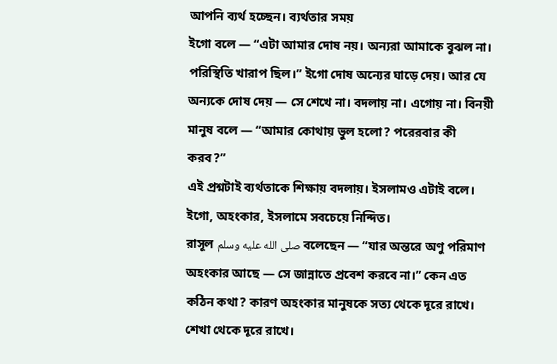আপনি ব্যর্থ হচ্ছেন। ব্যর্থতার সময়
ইগো বলে — “এটা আমার দোষ নয়। অন্যরা আমাকে বুঝল না।
পরিস্থিতি খারাপ ছিল।” ইগো দোষ অন্যের ঘাড়ে দেয়। আর যে অন্যকে দোষ দেয় — সে শেখে না। বদলায় না। এগোয় না। বিনয়ী মানুষ বলে — “আমার কোথায় ভুল হলো? পরেরবার কী করব?”
এই প্রশ্নটাই ব্যর্থতাকে শিক্ষায় বদলায়। ইসলামও এটাই বলে। ইগো, অহংকার, ইসলামে সবচেয়ে নিন্দিত।
রাসূল صلى الله عليه وسلم বলেছেন — “যার অন্তরে অণু পরিমাণ অহংকার আছে — সে জান্নাতে প্রবেশ করবে না।” কেন এত কঠিন কথা? কারণ অহংকার মানুষকে সত্য থেকে দূরে রাখে। শেখা থেকে দূরে রাখে।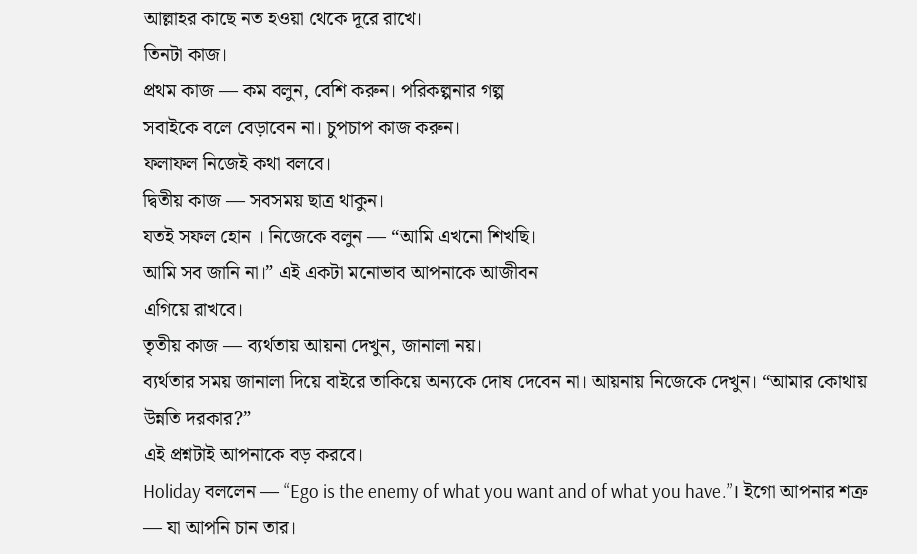আল্লাহর কাছে নত হওয়া থেকে দূরে রাখে।
তিনটা কাজ।
প্রথম কাজ — কম বলুন, বেশি করুন। পরিকল্পনার গল্প
সবাইকে বলে বেড়াবেন না। চুপচাপ কাজ করুন।
ফলাফল নিজেই কথা বলবে।
দ্বিতীয় কাজ — সবসময় ছাত্র থাকুন।
যতই সফল হোন । নিজেকে বলুন — “আমি এখনো শিখছি।
আমি সব জানি না।” এই একটা মনোভাব আপনাকে আজীবন
এগিয়ে রাখবে।
তৃতীয় কাজ — ব্যর্থতায় আয়না দেখুন, জানালা নয়।
ব্যর্থতার সময় জানালা দিয়ে বাইরে তাকিয়ে অন্যকে দোষ দেবেন না। আয়নায় নিজেকে দেখুন। “আমার কোথায় উন্নতি দরকার?”
এই প্রশ্নটাই আপনাকে বড় করবে।
Holiday বললেন — “Ego is the enemy of what you want and of what you have.”। ইগো আপনার শত্রু — যা আপনি চান তার।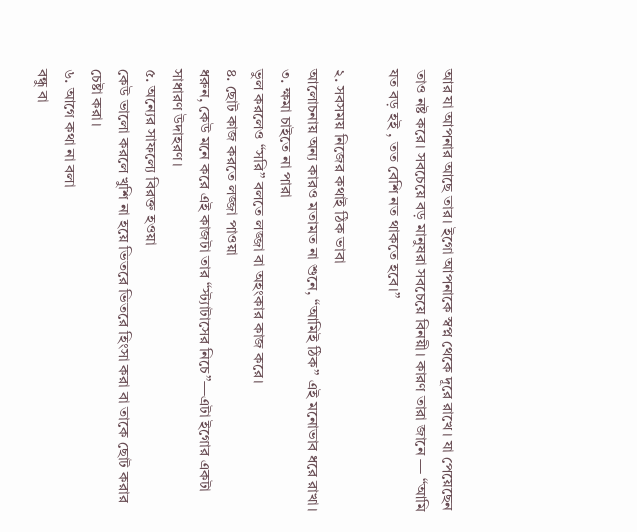আর যা আপনার আছে তার। ইগো আপনাকে স্বপ্ন থেকে দূরে রাখে। যা পেয়েছেন তাও নষ্ট করে। সবচেয়ে বড় মানুষরা সবচেয়ে বিনয়ী। কারণ তারা জানে — “আমি যত বড় হই , তত বেশি নত থাকতে হবে।”

২. সবসময় নিজের কথাই ঠিক ভাবা
আলোচনায় অন্য কারও মতামত না শুনে, “আমিই ঠিক” এই মনোভাব ধরে রাখা।
৩. ক্ষমা চাইতে না পারা
ভুল করলেও “সরি” বলতে লজ্জা বা অহংকার কাজ করে।
৪. ছোট কাজ করতে লজ্জা পাওয়া
ধরুন, কেউ মনে করে এই কাজটা তার “স্ট্যাটাসের নিচে”—এটা ইগোর একটা সাধারণ উদাহরণ।
৫. অন্যের সাফল্যে বিরক্ত হওয়া
কেউ ভালো করলে খুশি না হয়ে ভিতরে ভিতরে হিংসা করা বা তাকে ছোট করার চেষ্টা করা।
৬. আগে কথা না বলা
বন্ধু বা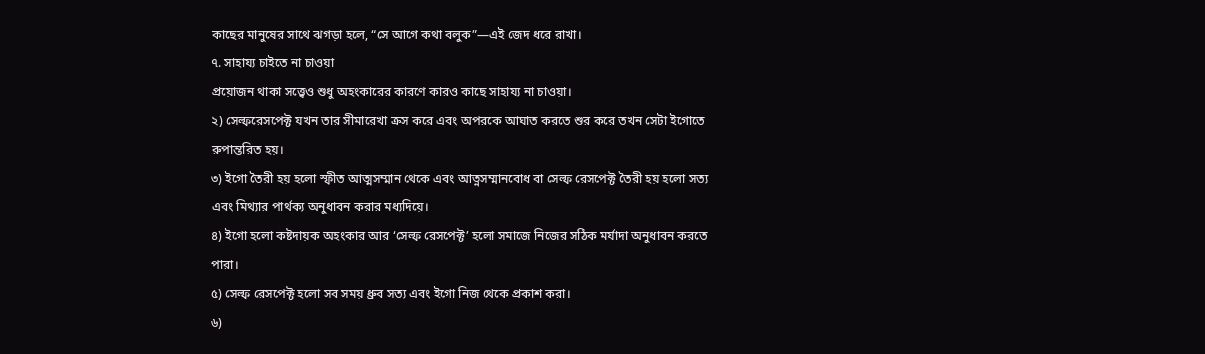কাছের মানুষের সাথে ঝগড়া হলে, “সে আগে কথা বলুক”—এই জেদ ধরে রাখা।
৭. সাহায্য চাইতে না চাওয়া
প্রয়োজন থাকা সত্ত্বেও শুধু অহংকারের কারণে কারও কাছে সাহায্য না চাওয়া।
২) সেল্ফরেসপেক্ট যখন তার সীমারেখা ক্রস করে এবং অপরকে আঘাত করতে শুর করে তখন সেটা ইগোতে রুপান্তরিত হয়।
৩) ইগো তৈরী হয় হলো স্ফীত আত্মসম্মান থেকে এবং আত্নসম্মানবোধ বা সেল্ফ রেসপেক্ট তৈরী হয় হলো সত্য এবং মিথ্যার পার্থক্য অনুধাবন করার মধ্যদিয়ে।
৪) ইগো হলো কষ্টদায়ক অহংকার আর ‘সেল্ফ রেসপেক্ট’ হলো সমাজে নিজের সঠিক মর্যাদা অনুধাবন করতে পারা।
৫) সেল্ফ রেসপেক্ট হলো সব সময় ধ্রুব সত্য এবং ইগো নিজ থেকে প্রকাশ করা।
৬)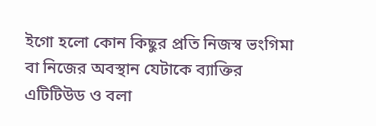ইগো হলো কোন কিছুর প্রতি নিজস্ব ভংগিমা বা নিজের অবস্থান যেটাকে ব্যাক্তির এটিটিউড ও বলা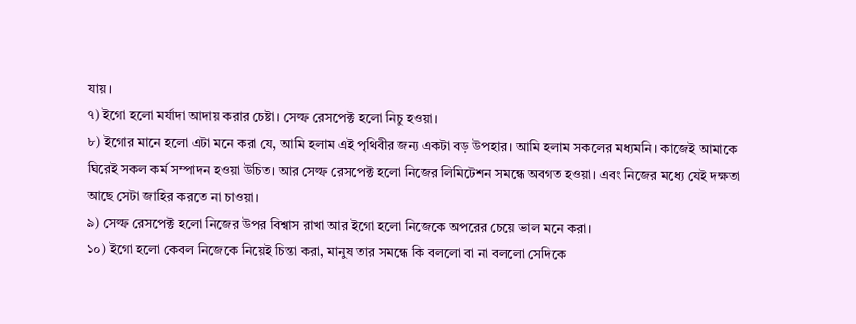যায়।
৭) ইগো হলো মর্যাদা আদায় করার চেষ্টা। সেল্ফ রেসপেক্ট হলো নিচু হওয়া।
৮) ইগোর মানে হলো এটা মনে করা যে, আমি হলাম এই পৃথিবীর জন্য একটা বড় উপহার। আমি হলাম সকলের মধ্যমনি। কাজেই আমাকে ঘিরেই সকল কর্ম সম্পাদন হওয়া উচিত। আর সেল্ফ রেসপেক্ট হলো নিজের লিমিটেশন সমন্ধে অবগত হওয়া। এবং নিজের মধ্যে যেই দক্ষতা আছে সেটা জাহির করতে না চাওয়া।
৯) সেল্ফ রেসপেক্ট হলো নিজের উপর বিশ্বাস রাখা আর ইগো হলো নিজেকে অপরের চেয়ে ভাল মনে করা।
১০) ইগো হলো কেবল নিজেকে নিয়েই চিন্তা করা, মানুষ তার সমন্ধে কি বললো বা না বললো সেদিকে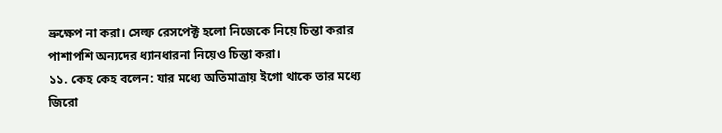ভ্রুক্ষেপ না করা। সেল্ফ রেসপেক্ট হলো নিজেকে নিয়ে চিন্তা করার পাশাপশি অন্যদের ধ্যানধারনা নিয়েও চিন্তা করা।
১১. কেহ কেহ বলেন: যার মধ্যে অতিমাত্রায় ইগো থাকে তার মধ্যে জিরো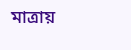মাত্রায়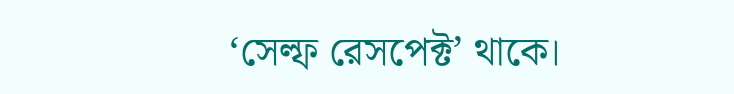‘সেল্ফ রেসপেক্ট’ থাকে।